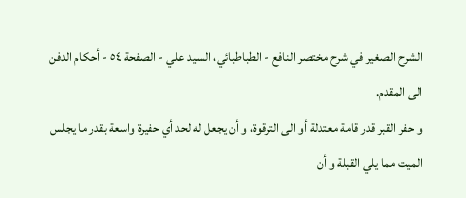الشرح الصغير في شرح مختصر النافع - الطباطبائي، السيد علي - الصفحة ٥٤ - أحكام الدفن
الى المقدم.
و حفر القبر قدر قامة معتدلة أو الى الترقوة، و أن يجعل له لحد أي حفيرة واسعة بقدر ما يجلس الميت مما يلي القبلة و أن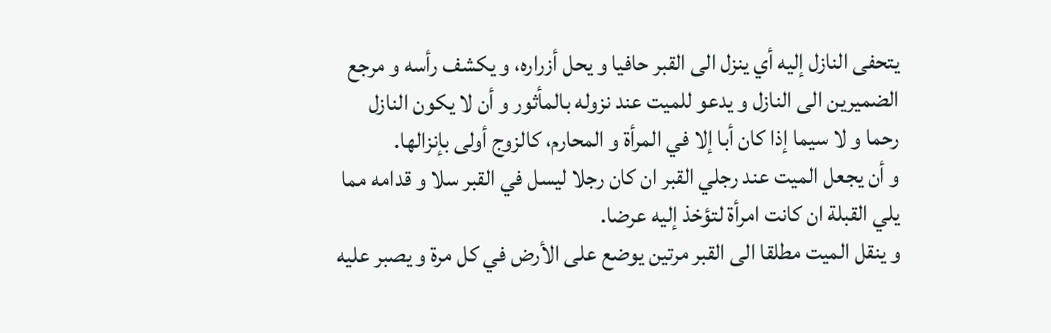يتحفى النازل إليه أي ينزل الى القبر حافيا و يحل أزراره، و يكشف رأسه و مرجع الضميرين الى النازل و يدعو للميت عند نزوله بالمأثور و أن لا يكون النازل رحما و لا سيما إذا كان أبا إلا في المرأة و المحارم، كالزوج أولى بإنزالها.
و أن يجعل الميت عند رجلي القبر ان كان رجلا ليسل في القبر سلا و قدامه مما يلي القبلة ان كانت امرأة لتؤخذ إليه عرضا.
و ينقل الميت مطلقا الى القبر مرتين يوضع على الأرض في كل مرة و يصبر عليه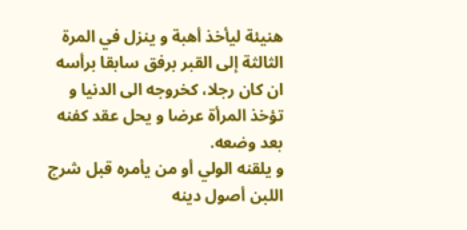هنيئة ليأخذ أهبة و ينزل في المرة الثالثة إلى القبر برفق سابقا برأسه ان كان رجلا، كخروجه الى الدنيا و تؤخذ المرأة عرضا و يحل عقد كفنه بعد وضعه.
و يلقنه الولي أو من يأمره قبل شرج اللبن أصول دينه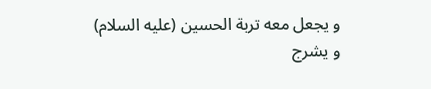و يجعل معه تربة الحسين (عليه السلام) و يشرج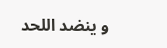و ينضد اللحد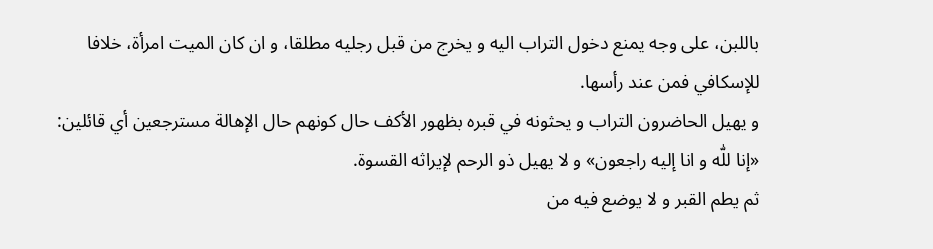باللبن، على وجه يمنع دخول التراب اليه و يخرج من قبل رجليه مطلقا، و ان كان الميت امرأة، خلافا للإسكافي فمن عند رأسها.
و يهيل الحاضرون التراب و يحثونه في قبره بظهور الأكف حال كونهم حال الإهالة مسترجعين أي قائلين: «إنا للّٰه و انا إليه راجعون» و لا يهيل ذو الرحم لإيراثه القسوة.
ثم يطم القبر و لا يوضع فيه من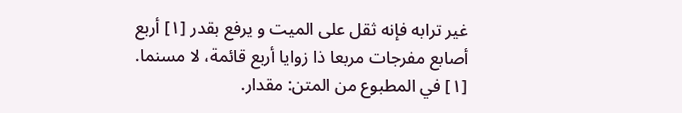غير ترابه فإنه ثقل على الميت و يرفع بقدر [١] أربع أصابع مفرجات مربعا ذا زوايا أربع قائمة، لا مسنما.
[١] في المطبوع من المتن: مقدار.